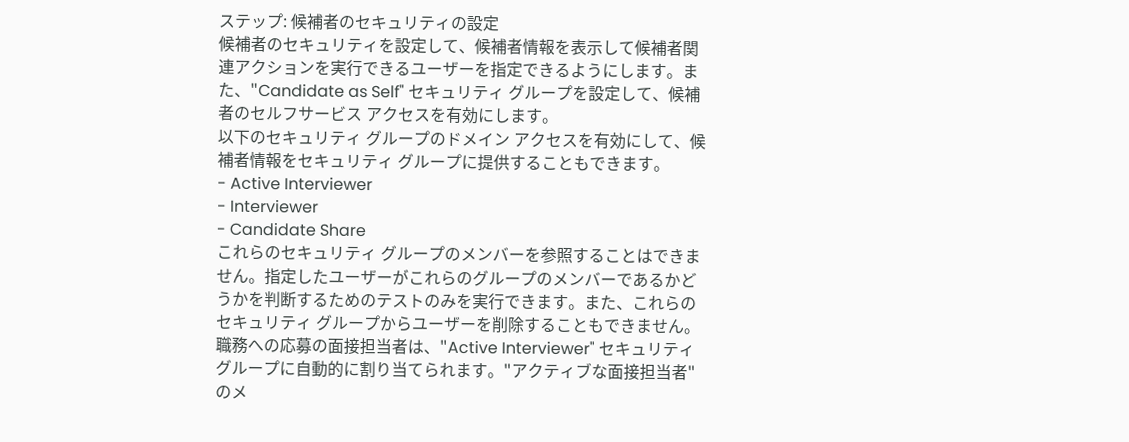ステップ: 候補者のセキュリティの設定
候補者のセキュリティを設定して、候補者情報を表示して候補者関連アクションを実行できるユーザーを指定できるようにします。また、"Candidate as Self" セキュリティ グループを設定して、候補者のセルフサービス アクセスを有効にします。
以下のセキュリティ グループのドメイン アクセスを有効にして、候補者情報をセキュリティ グループに提供することもできます。
- Active Interviewer
- Interviewer
- Candidate Share
これらのセキュリティ グループのメンバーを参照することはできません。指定したユーザーがこれらのグループのメンバーであるかどうかを判断するためのテストのみを実行できます。また、これらのセキュリティ グループからユーザーを削除することもできません。
職務への応募の面接担当者は、"Active Interviewer" セキュリティ グループに自動的に割り当てられます。"アクティブな面接担当者" のメ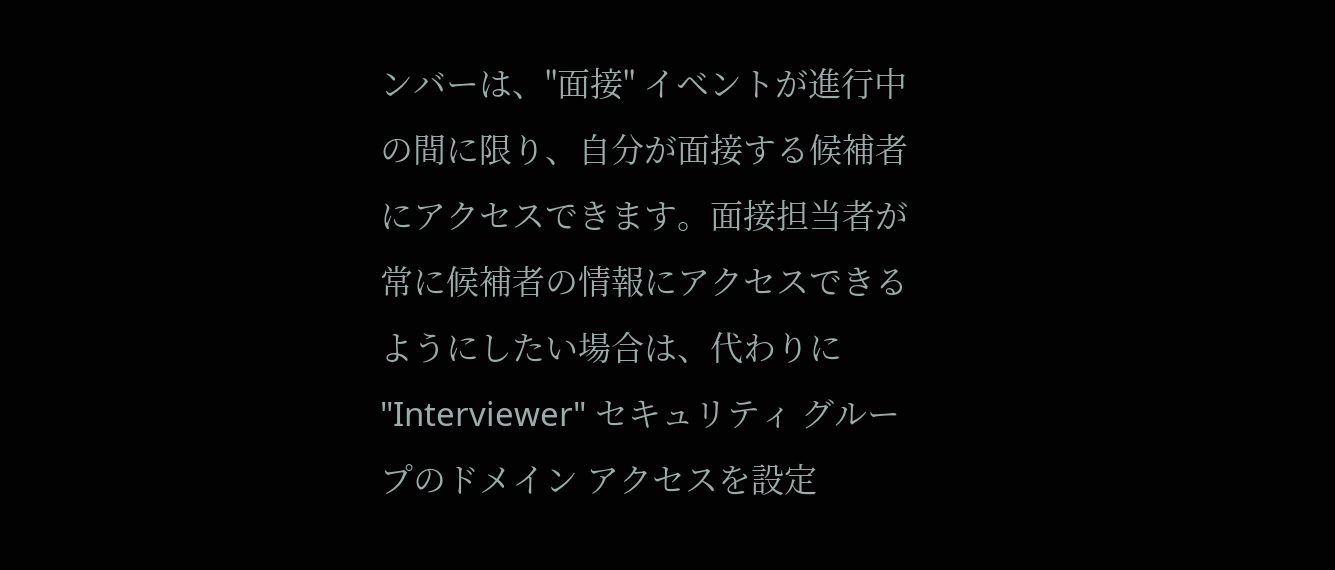ンバーは、"面接" イベントが進行中の間に限り、自分が面接する候補者にアクセスできます。面接担当者が常に候補者の情報にアクセスできるようにしたい場合は、代わりに "Interviewer" セキュリティ グループのドメイン アクセスを設定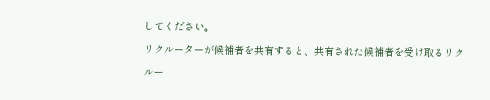してください。
リクルーターが候補者を共有すると、共有された候補者を受け取るリクルー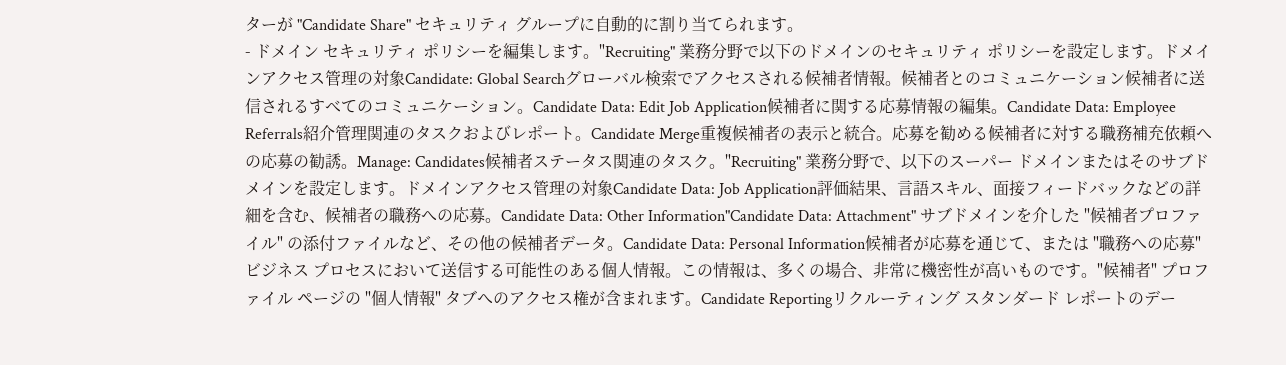ターが "Candidate Share" セキュリティ グループに自動的に割り当てられます。
- ドメイン セキュリティ ポリシーを編集します。"Recruiting" 業務分野で以下のドメインのセキュリティ ポリシーを設定します。ドメインアクセス管理の対象Candidate: Global Searchグローバル検索でアクセスされる候補者情報。候補者とのコミュニケーション候補者に送信されるすべてのコミュニケーション。Candidate Data: Edit Job Application候補者に関する応募情報の編集。Candidate Data: Employee Referrals紹介管理関連のタスクおよびレポート。Candidate Merge重複候補者の表示と統合。応募を勧める候補者に対する職務補充依頼への応募の勧誘。Manage: Candidates候補者ステータス関連のタスク。"Recruiting" 業務分野で、以下のスーパー ドメインまたはそのサブドメインを設定します。ドメインアクセス管理の対象Candidate Data: Job Application評価結果、言語スキル、面接フィードバックなどの詳細を含む、候補者の職務への応募。Candidate Data: Other Information"Candidate Data: Attachment" サブドメインを介した "候補者プロファイル" の添付ファイルなど、その他の候補者データ。Candidate Data: Personal Information候補者が応募を通じて、または "職務への応募" ビジネス プロセスにおいて送信する可能性のある個人情報。この情報は、多くの場合、非常に機密性が高いものです。"候補者" プロファイル ページの "個人情報" タブへのアクセス権が含まれます。Candidate Reportingリクルーティング スタンダード レポートのデー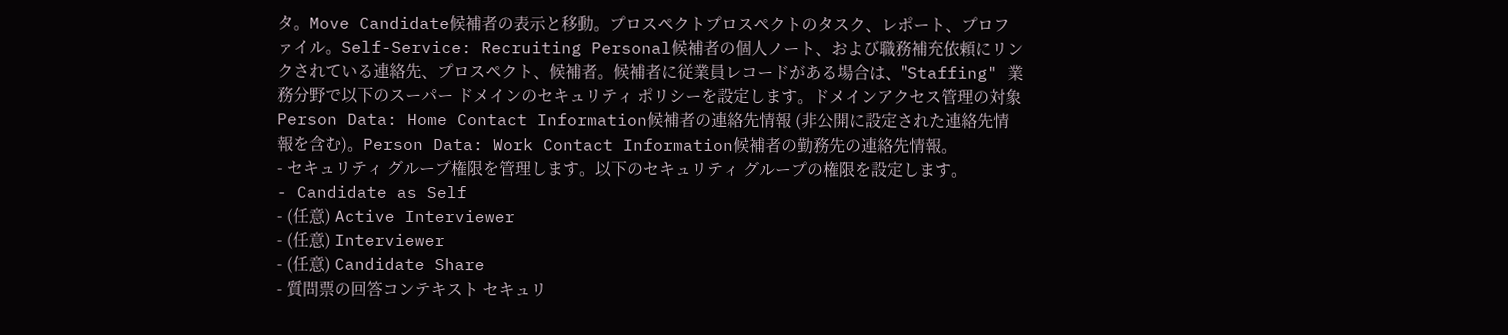タ。Move Candidate候補者の表示と移動。プロスペクトプロスペクトのタスク、レポート、プロファイル。Self-Service: Recruiting Personal候補者の個人ノート、および職務補充依頼にリンクされている連絡先、プロスペクト、候補者。候補者に従業員レコードがある場合は、"Staffing" 業務分野で以下のスーパー ドメインのセキュリティ ポリシーを設定します。ドメインアクセス管理の対象Person Data: Home Contact Information候補者の連絡先情報 (非公開に設定された連絡先情報を含む)。Person Data: Work Contact Information候補者の勤務先の連絡先情報。
- セキュリティ グループ権限を管理します。以下のセキュリティ グループの権限を設定します。
- Candidate as Self
- (任意) Active Interviewer
- (任意) Interviewer
- (任意) Candidate Share
- 質問票の回答コンテキスト セキュリ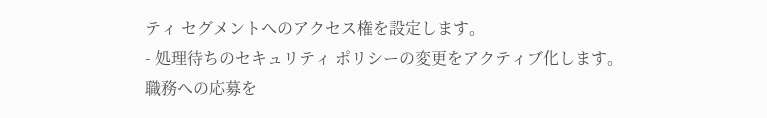ティ セグメントへのアクセス権を設定します。
- 処理待ちのセキュリティ ポリシーの変更をアクティブ化します。
職務への応募を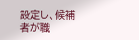設定し、候補者が職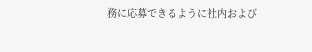務に応募できるように社内および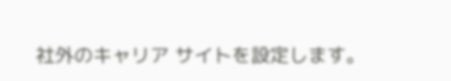社外のキャリア サイトを設定します。